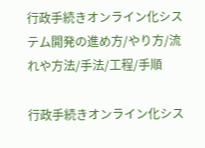行政手続きオンライン化システム開発の進め方/やり方/流れや方法/手法/工程/手順

行政手続きオンライン化シス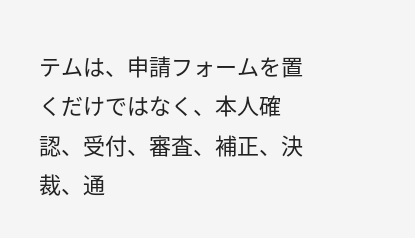テムは、申請フォームを置くだけではなく、本人確認、受付、審査、補正、決裁、通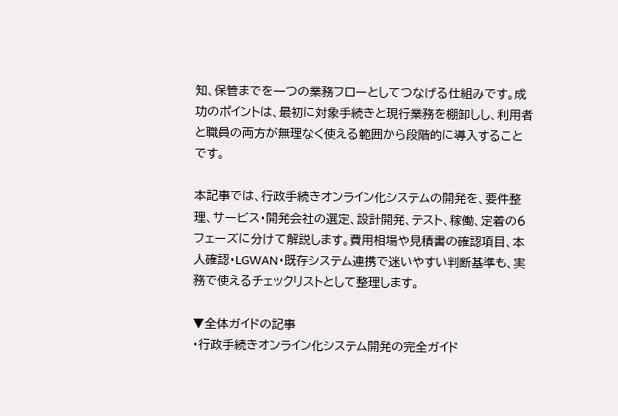知、保管までを一つの業務フローとしてつなげる仕組みです。成功のポイントは、最初に対象手続きと現行業務を棚卸しし、利用者と職員の両方が無理なく使える範囲から段階的に導入することです。

本記事では、行政手続きオンライン化システムの開発を、要件整理、サービス・開発会社の選定、設計開発、テスト、稼働、定着の6フェーズに分けて解説します。費用相場や見積書の確認項目、本人確認・LGWAN・既存システム連携で迷いやすい判断基準も、実務で使えるチェックリストとして整理します。

▼全体ガイドの記事
・行政手続きオンライン化システム開発の完全ガイド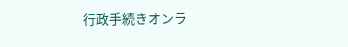行政手続きオンラ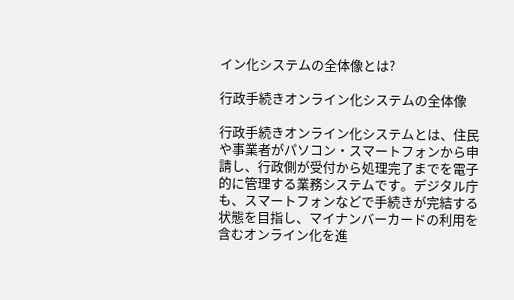イン化システムの全体像とは?

行政手続きオンライン化システムの全体像

行政手続きオンライン化システムとは、住民や事業者がパソコン・スマートフォンから申請し、行政側が受付から処理完了までを電子的に管理する業務システムです。デジタル庁も、スマートフォンなどで手続きが完結する状態を目指し、マイナンバーカードの利用を含むオンライン化を進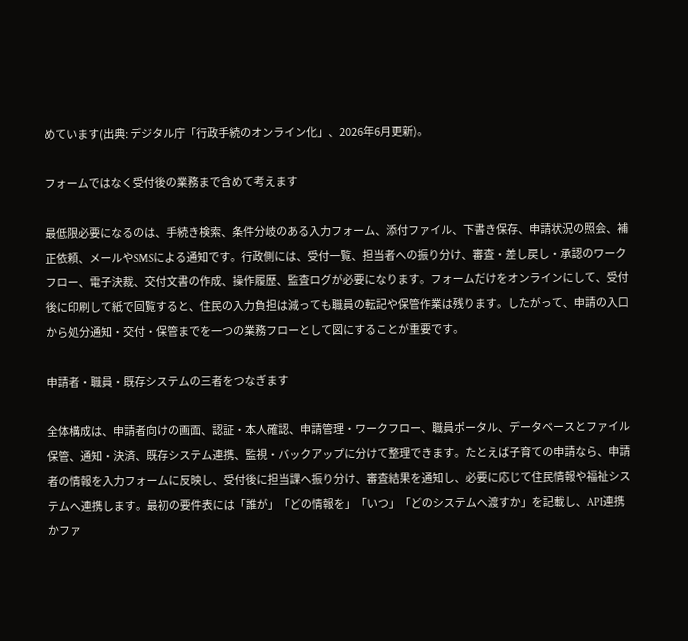めています(出典: デジタル庁「行政手続のオンライン化」、2026年6月更新)。

フォームではなく受付後の業務まで含めて考えます

最低限必要になるのは、手続き検索、条件分岐のある入力フォーム、添付ファイル、下書き保存、申請状況の照会、補正依頼、メールやSMSによる通知です。行政側には、受付一覧、担当者への振り分け、審査・差し戻し・承認のワークフロー、電子決裁、交付文書の作成、操作履歴、監査ログが必要になります。フォームだけをオンラインにして、受付後に印刷して紙で回覧すると、住民の入力負担は減っても職員の転記や保管作業は残ります。したがって、申請の入口から処分通知・交付・保管までを一つの業務フローとして図にすることが重要です。

申請者・職員・既存システムの三者をつなぎます

全体構成は、申請者向けの画面、認証・本人確認、申請管理・ワークフロー、職員ポータル、データベースとファイル保管、通知・決済、既存システム連携、監視・バックアップに分けて整理できます。たとえば子育ての申請なら、申請者の情報を入力フォームに反映し、受付後に担当課へ振り分け、審査結果を通知し、必要に応じて住民情報や福祉システムへ連携します。最初の要件表には「誰が」「どの情報を」「いつ」「どのシステムへ渡すか」を記載し、API連携かファ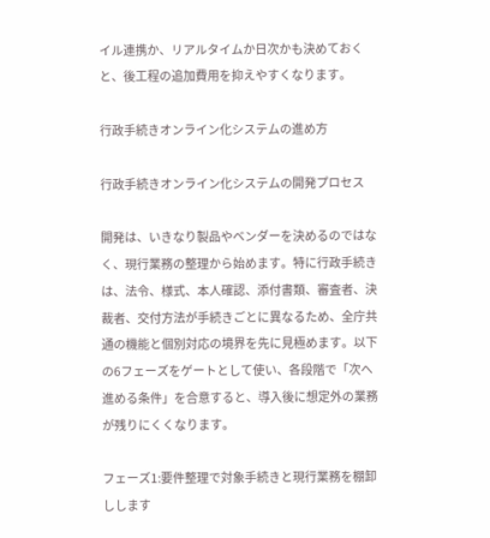イル連携か、リアルタイムか日次かも決めておくと、後工程の追加費用を抑えやすくなります。

行政手続きオンライン化システムの進め方

行政手続きオンライン化システムの開発プロセス

開発は、いきなり製品やベンダーを決めるのではなく、現行業務の整理から始めます。特に行政手続きは、法令、様式、本人確認、添付書類、審査者、決裁者、交付方法が手続きごとに異なるため、全庁共通の機能と個別対応の境界を先に見極めます。以下の6フェーズをゲートとして使い、各段階で「次へ進める条件」を合意すると、導入後に想定外の業務が残りにくくなります。

フェーズ1:要件整理で対象手続きと現行業務を棚卸しします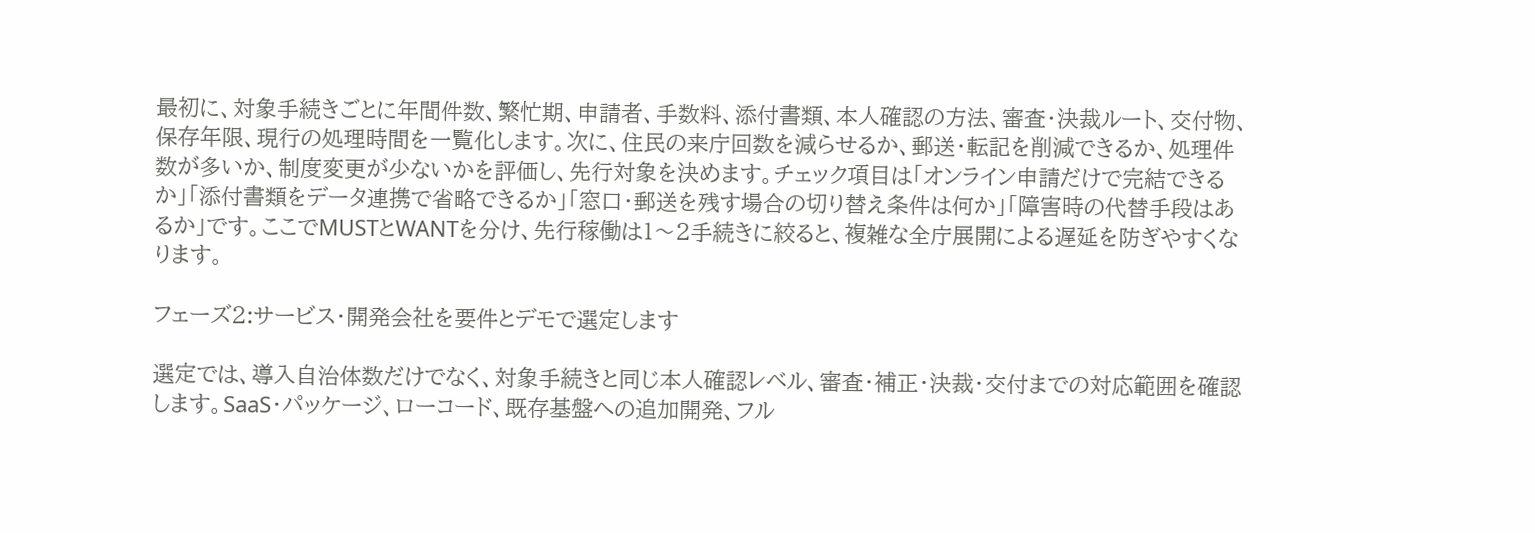最初に、対象手続きごとに年間件数、繁忙期、申請者、手数料、添付書類、本人確認の方法、審査・決裁ルート、交付物、保存年限、現行の処理時間を一覧化します。次に、住民の来庁回数を減らせるか、郵送・転記を削減できるか、処理件数が多いか、制度変更が少ないかを評価し、先行対象を決めます。チェック項目は「オンライン申請だけで完結できるか」「添付書類をデータ連携で省略できるか」「窓口・郵送を残す場合の切り替え条件は何か」「障害時の代替手段はあるか」です。ここでMUSTとWANTを分け、先行稼働は1〜2手続きに絞ると、複雑な全庁展開による遅延を防ぎやすくなります。

フェーズ2:サービス・開発会社を要件とデモで選定します

選定では、導入自治体数だけでなく、対象手続きと同じ本人確認レベル、審査・補正・決裁・交付までの対応範囲を確認します。SaaS・パッケージ、ローコード、既存基盤への追加開発、フル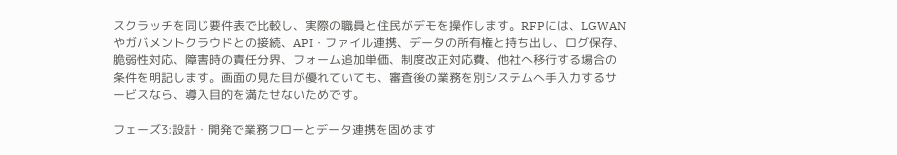スクラッチを同じ要件表で比較し、実際の職員と住民がデモを操作します。RFPには、LGWANやガバメントクラウドとの接続、API・ファイル連携、データの所有権と持ち出し、ログ保存、脆弱性対応、障害時の責任分界、フォーム追加単価、制度改正対応費、他社へ移行する場合の条件を明記します。画面の見た目が優れていても、審査後の業務を別システムへ手入力するサービスなら、導入目的を満たせないためです。

フェーズ3:設計・開発で業務フローとデータ連携を固めます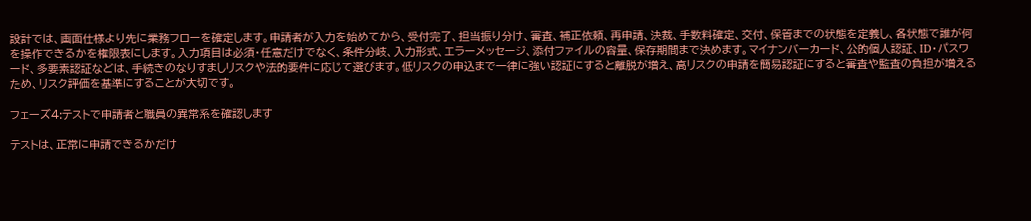設計では、画面仕様より先に業務フローを確定します。申請者が入力を始めてから、受付完了、担当振り分け、審査、補正依頼、再申請、決裁、手数料確定、交付、保管までの状態を定義し、各状態で誰が何を操作できるかを権限表にします。入力項目は必須・任意だけでなく、条件分岐、入力形式、エラーメッセージ、添付ファイルの容量、保存期間まで決めます。マイナンバーカード、公的個人認証、ID・パスワード、多要素認証などは、手続きのなりすましリスクや法的要件に応じて選びます。低リスクの申込まで一律に強い認証にすると離脱が増え、高リスクの申請を簡易認証にすると審査や監査の負担が増えるため、リスク評価を基準にすることが大切です。

フェーズ4:テストで申請者と職員の異常系を確認します

テストは、正常に申請できるかだけ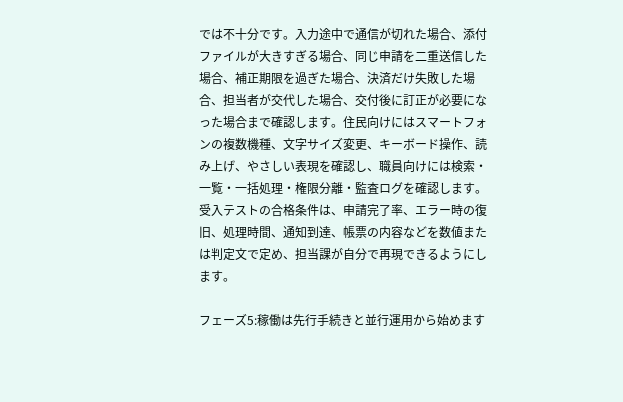では不十分です。入力途中で通信が切れた場合、添付ファイルが大きすぎる場合、同じ申請を二重送信した場合、補正期限を過ぎた場合、決済だけ失敗した場合、担当者が交代した場合、交付後に訂正が必要になった場合まで確認します。住民向けにはスマートフォンの複数機種、文字サイズ変更、キーボード操作、読み上げ、やさしい表現を確認し、職員向けには検索・一覧・一括処理・権限分離・監査ログを確認します。受入テストの合格条件は、申請完了率、エラー時の復旧、処理時間、通知到達、帳票の内容などを数値または判定文で定め、担当課が自分で再現できるようにします。

フェーズ5:稼働は先行手続きと並行運用から始めます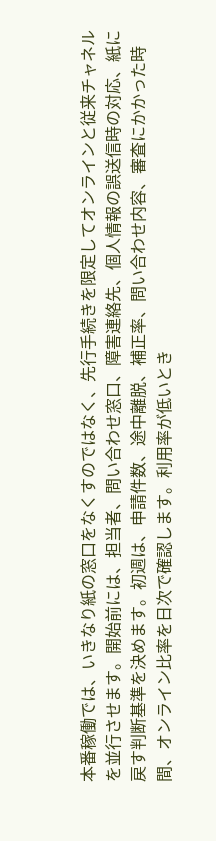本番稼働では、いきなり紙の窓口をなくすのではなく、先行手続きを限定してオンラインと従来チャネルを並行させます。開始前には、担当者、問い合わせ窓口、障害連絡先、個人情報の誤送信時の対応、紙に戻す判断基準を決めます。初週は、申請件数、途中離脱、補正率、問い合わせ内容、審査にかかった時間、オンライン比率を日次で確認します。利用率が低いとき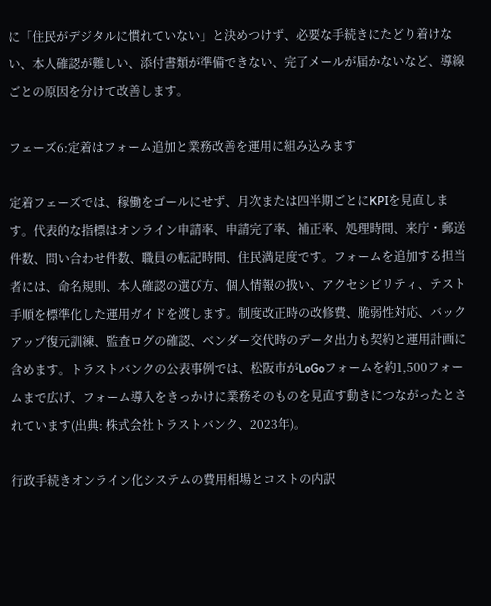に「住民がデジタルに慣れていない」と決めつけず、必要な手続きにたどり着けない、本人確認が難しい、添付書類が準備できない、完了メールが届かないなど、導線ごとの原因を分けて改善します。

フェーズ6:定着はフォーム追加と業務改善を運用に組み込みます

定着フェーズでは、稼働をゴールにせず、月次または四半期ごとにKPIを見直します。代表的な指標はオンライン申請率、申請完了率、補正率、処理時間、来庁・郵送件数、問い合わせ件数、職員の転記時間、住民満足度です。フォームを追加する担当者には、命名規則、本人確認の選び方、個人情報の扱い、アクセシビリティ、テスト手順を標準化した運用ガイドを渡します。制度改正時の改修費、脆弱性対応、バックアップ復元訓練、監査ログの確認、ベンダー交代時のデータ出力も契約と運用計画に含めます。トラストバンクの公表事例では、松阪市がLoGoフォームを約1,500フォームまで広げ、フォーム導入をきっかけに業務そのものを見直す動きにつながったとされています(出典: 株式会社トラストバンク、2023年)。

行政手続きオンライン化システムの費用相場とコストの内訳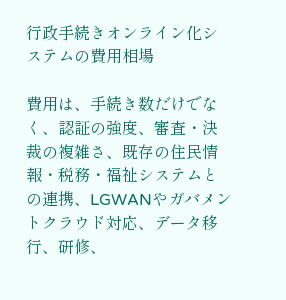行政手続きオンライン化システムの費用相場

費用は、手続き数だけでなく、認証の強度、審査・決裁の複雑さ、既存の住民情報・税務・福祉システムとの連携、LGWANやガバメントクラウド対応、データ移行、研修、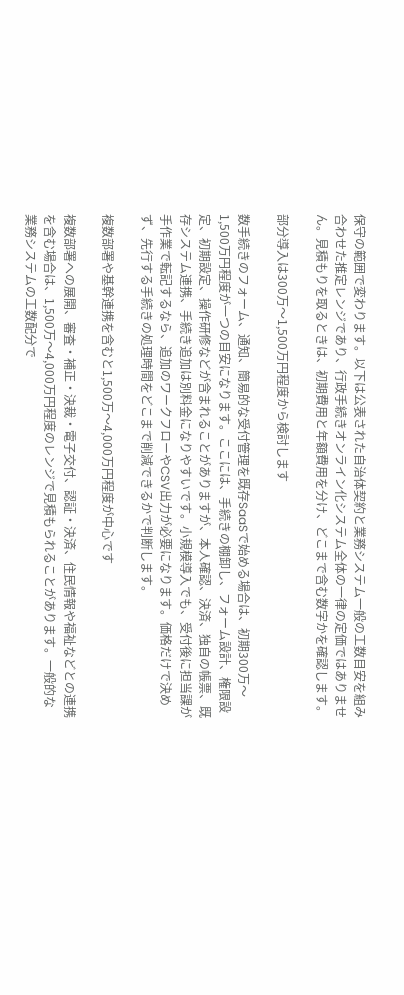保守の範囲で変わります。以下は公表された自治体契約と業務システム一般の工数目安を組み合わせた推定レンジであり、行政手続きオンライン化システム全体の一律の定価ではありません。見積もりを取るときは、初期費用と年額費用を分け、どこまで含む数字かを確認します。

部分導入は300万〜1,500万円程度から検討します

数手続きのフォーム、通知、簡易的な受付管理を既存SaaSで始める場合は、初期300万〜1,500万円程度が一つの目安になります。ここには、手続きの棚卸し、フォーム設計、権限設定、初期設定、操作研修などが含まれることがありますが、本人確認、決済、独自の帳票、既存システム連携、手続き追加は別料金になりやすいです。小規模導入でも、受付後に担当課が手作業で転記するなら、追加のワークフローやCSV出力が必要になります。価格だけで決めず、先行する手続きの処理時間をどこまで削減できるかで判断します。

複数部署や基幹連携を含むと1,500万〜4,000万円程度が中心です

複数部署への展開、審査・補正・決裁・電子交付、認証・決済、住民情報や福祉などとの連携を含む場合は、1,500万〜4,000万円程度のレンジで見積もられることがあります。一般的な業務システムの工数配分で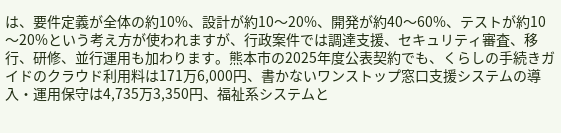は、要件定義が全体の約10%、設計が約10〜20%、開発が約40〜60%、テストが約10〜20%という考え方が使われますが、行政案件では調達支援、セキュリティ審査、移行、研修、並行運用も加わります。熊本市の2025年度公表契約でも、くらしの手続きガイドのクラウド利用料は171万6,000円、書かないワンストップ窓口支援システムの導入・運用保守は4,735万3,350円、福祉系システムと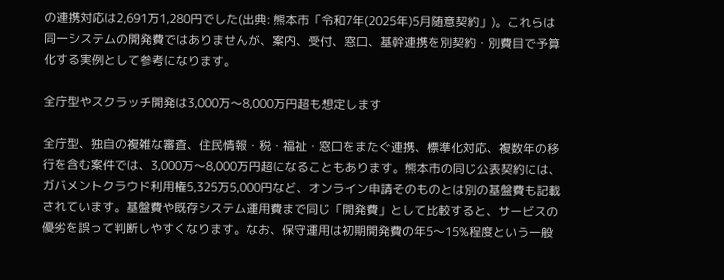の連携対応は2,691万1,280円でした(出典: 熊本市「令和7年(2025年)5月随意契約」)。これらは同一システムの開発費ではありませんが、案内、受付、窓口、基幹連携を別契約・別費目で予算化する実例として参考になります。

全庁型やスクラッチ開発は3,000万〜8,000万円超も想定します

全庁型、独自の複雑な審査、住民情報・税・福祉・窓口をまたぐ連携、標準化対応、複数年の移行を含む案件では、3,000万〜8,000万円超になることもあります。熊本市の同じ公表契約には、ガバメントクラウド利用権5,325万5,000円など、オンライン申請そのものとは別の基盤費も記載されています。基盤費や既存システム運用費まで同じ「開発費」として比較すると、サービスの優劣を誤って判断しやすくなります。なお、保守運用は初期開発費の年5〜15%程度という一般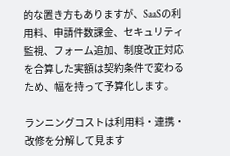的な置き方もありますが、SaaSの利用料、申請件数課金、セキュリティ監視、フォーム追加、制度改正対応を合算した実額は契約条件で変わるため、幅を持って予算化します。

ランニングコストは利用料・連携・改修を分解して見ます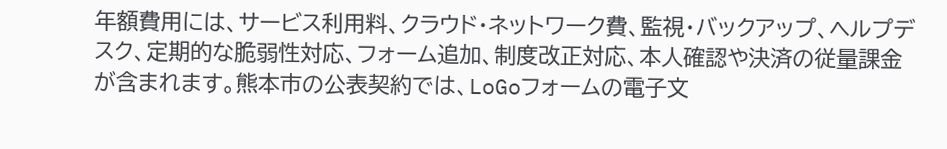年額費用には、サービス利用料、クラウド・ネットワーク費、監視・バックアップ、ヘルプデスク、定期的な脆弱性対応、フォーム追加、制度改正対応、本人確認や決済の従量課金が含まれます。熊本市の公表契約では、LoGoフォームの電子文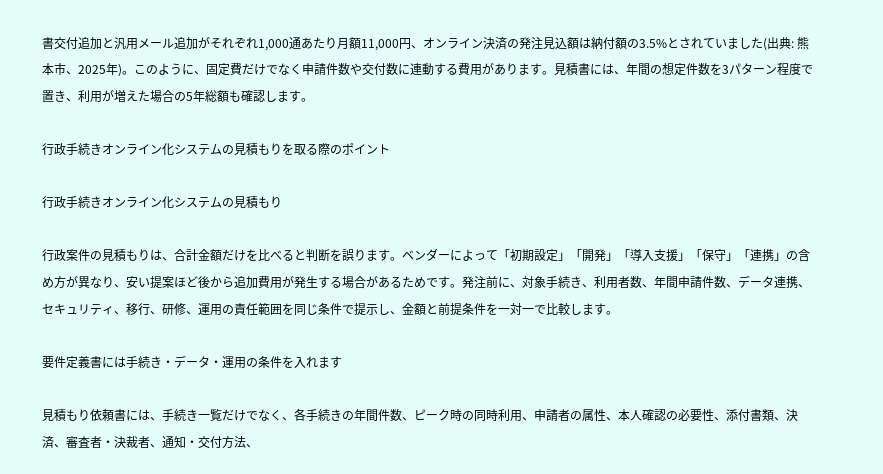書交付追加と汎用メール追加がそれぞれ1,000通あたり月額11,000円、オンライン決済の発注見込額は納付額の3.5%とされていました(出典: 熊本市、2025年)。このように、固定費だけでなく申請件数や交付数に連動する費用があります。見積書には、年間の想定件数を3パターン程度で置き、利用が増えた場合の5年総額も確認します。

行政手続きオンライン化システムの見積もりを取る際のポイント

行政手続きオンライン化システムの見積もり

行政案件の見積もりは、合計金額だけを比べると判断を誤ります。ベンダーによって「初期設定」「開発」「導入支援」「保守」「連携」の含め方が異なり、安い提案ほど後から追加費用が発生する場合があるためです。発注前に、対象手続き、利用者数、年間申請件数、データ連携、セキュリティ、移行、研修、運用の責任範囲を同じ条件で提示し、金額と前提条件を一対一で比較します。

要件定義書には手続き・データ・運用の条件を入れます

見積もり依頼書には、手続き一覧だけでなく、各手続きの年間件数、ピーク時の同時利用、申請者の属性、本人確認の必要性、添付書類、決済、審査者・決裁者、通知・交付方法、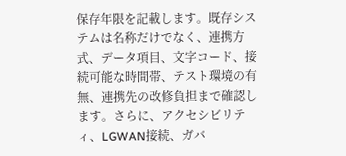保存年限を記載します。既存システムは名称だけでなく、連携方式、データ項目、文字コード、接続可能な時間帯、テスト環境の有無、連携先の改修負担まで確認します。さらに、アクセシビリティ、LGWAN接続、ガバ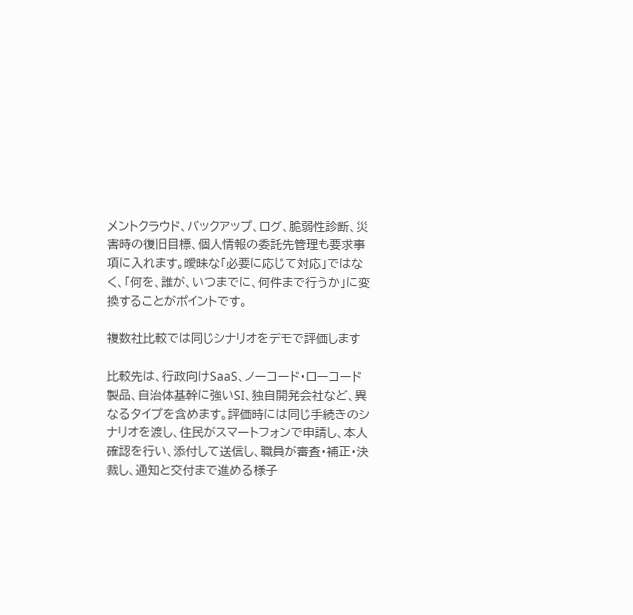メントクラウド、バックアップ、ログ、脆弱性診断、災害時の復旧目標、個人情報の委託先管理も要求事項に入れます。曖昧な「必要に応じて対応」ではなく、「何を、誰が、いつまでに、何件まで行うか」に変換することがポイントです。

複数社比較では同じシナリオをデモで評価します

比較先は、行政向けSaaS、ノーコード・ローコード製品、自治体基幹に強いSI、独自開発会社など、異なるタイプを含めます。評価時には同じ手続きのシナリオを渡し、住民がスマートフォンで申請し、本人確認を行い、添付して送信し、職員が審査・補正・決裁し、通知と交付まで進める様子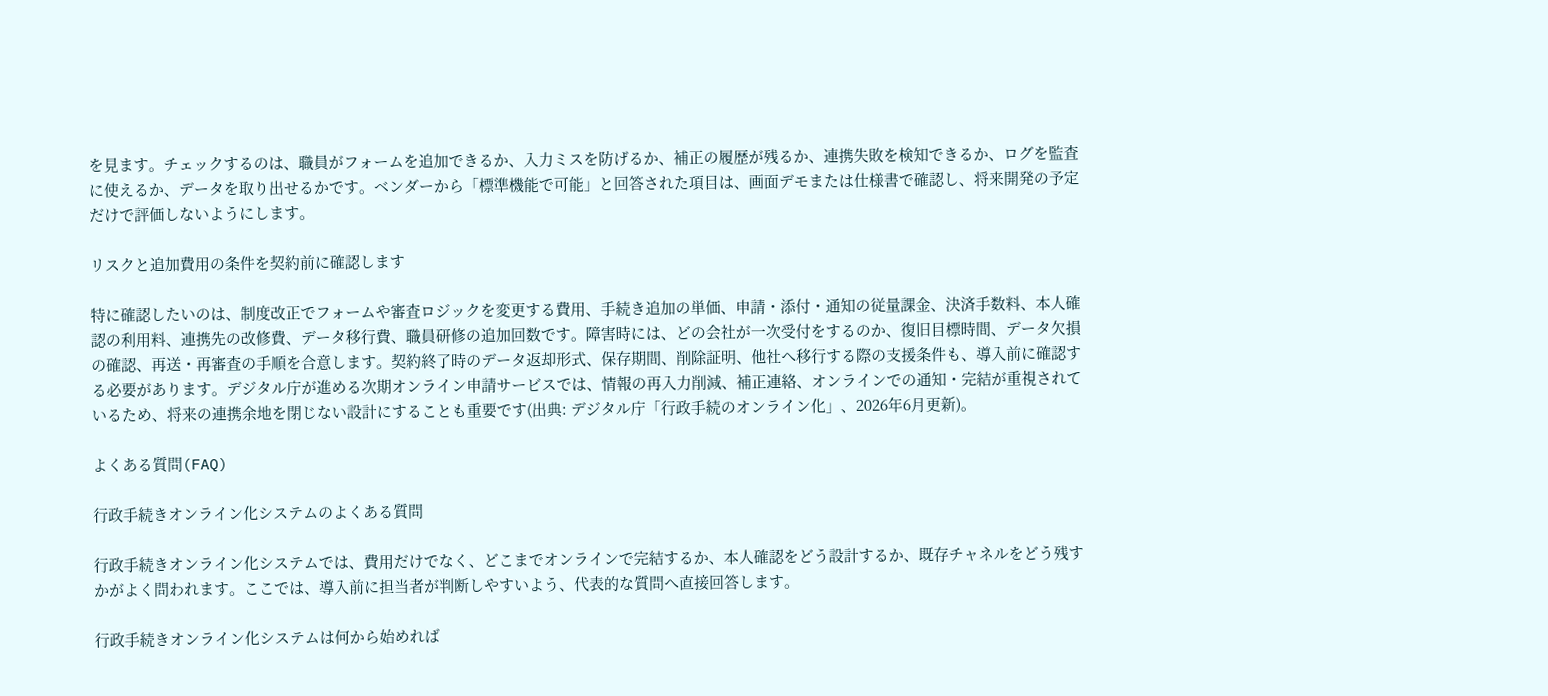を見ます。チェックするのは、職員がフォームを追加できるか、入力ミスを防げるか、補正の履歴が残るか、連携失敗を検知できるか、ログを監査に使えるか、データを取り出せるかです。ベンダーから「標準機能で可能」と回答された項目は、画面デモまたは仕様書で確認し、将来開発の予定だけで評価しないようにします。

リスクと追加費用の条件を契約前に確認します

特に確認したいのは、制度改正でフォームや審査ロジックを変更する費用、手続き追加の単価、申請・添付・通知の従量課金、決済手数料、本人確認の利用料、連携先の改修費、データ移行費、職員研修の追加回数です。障害時には、どの会社が一次受付をするのか、復旧目標時間、データ欠損の確認、再送・再審査の手順を合意します。契約終了時のデータ返却形式、保存期間、削除証明、他社へ移行する際の支援条件も、導入前に確認する必要があります。デジタル庁が進める次期オンライン申請サービスでは、情報の再入力削減、補正連絡、オンラインでの通知・完結が重視されているため、将来の連携余地を閉じない設計にすることも重要です(出典: デジタル庁「行政手続のオンライン化」、2026年6月更新)。

よくある質問(FAQ)

行政手続きオンライン化システムのよくある質問

行政手続きオンライン化システムでは、費用だけでなく、どこまでオンラインで完結するか、本人確認をどう設計するか、既存チャネルをどう残すかがよく問われます。ここでは、導入前に担当者が判断しやすいよう、代表的な質問へ直接回答します。

行政手続きオンライン化システムは何から始めれば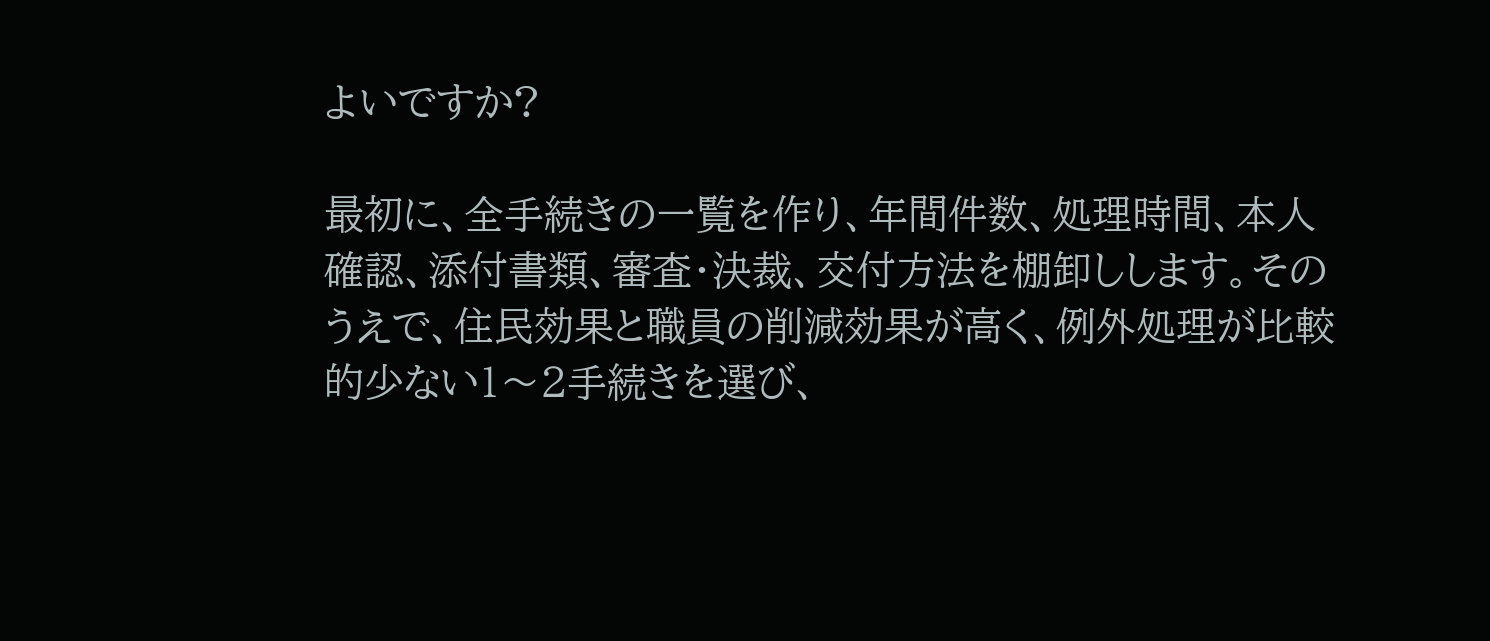よいですか?

最初に、全手続きの一覧を作り、年間件数、処理時間、本人確認、添付書類、審査・決裁、交付方法を棚卸しします。そのうえで、住民効果と職員の削減効果が高く、例外処理が比較的少ない1〜2手続きを選び、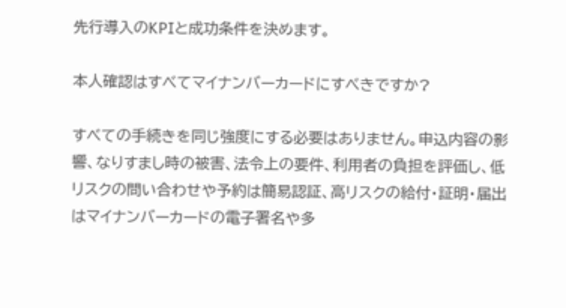先行導入のKPIと成功条件を決めます。

本人確認はすべてマイナンバーカードにすべきですか?

すべての手続きを同じ強度にする必要はありません。申込内容の影響、なりすまし時の被害、法令上の要件、利用者の負担を評価し、低リスクの問い合わせや予約は簡易認証、高リスクの給付・証明・届出はマイナンバーカードの電子署名や多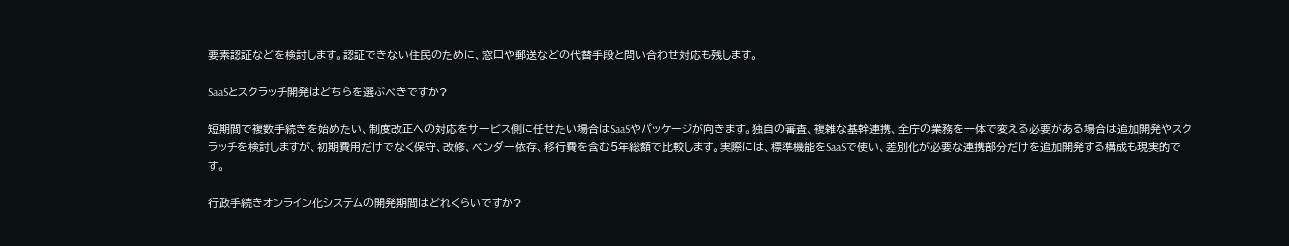要素認証などを検討します。認証できない住民のために、窓口や郵送などの代替手段と問い合わせ対応も残します。

SaaSとスクラッチ開発はどちらを選ぶべきですか?

短期間で複数手続きを始めたい、制度改正への対応をサービス側に任せたい場合はSaaSやパッケージが向きます。独自の審査、複雑な基幹連携、全庁の業務を一体で変える必要がある場合は追加開発やスクラッチを検討しますが、初期費用だけでなく保守、改修、ベンダー依存、移行費を含む5年総額で比較します。実際には、標準機能をSaaSで使い、差別化が必要な連携部分だけを追加開発する構成も現実的です。

行政手続きオンライン化システムの開発期間はどれくらいですか?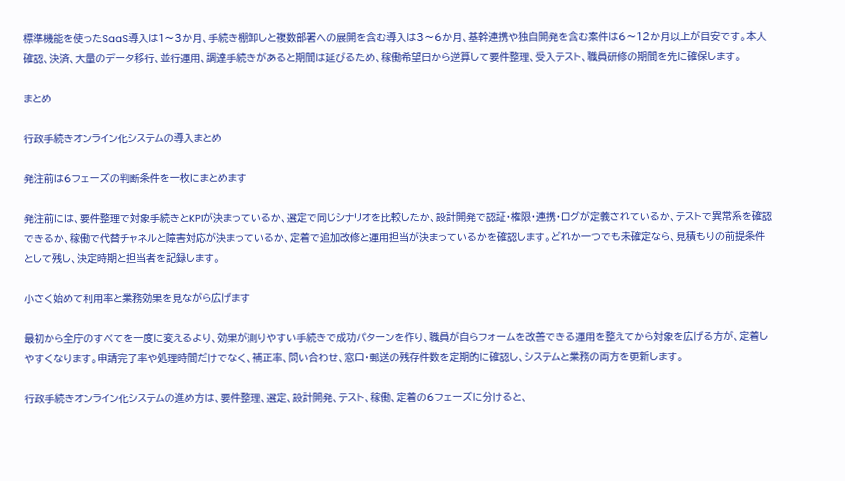標準機能を使ったSaaS導入は1〜3か月、手続き棚卸しと複数部署への展開を含む導入は3〜6か月、基幹連携や独自開発を含む案件は6〜12か月以上が目安です。本人確認、決済、大量のデータ移行、並行運用、調達手続きがあると期間は延びるため、稼働希望日から逆算して要件整理、受入テスト、職員研修の期間を先に確保します。

まとめ

行政手続きオンライン化システムの導入まとめ

発注前は6フェーズの判断条件を一枚にまとめます

発注前には、要件整理で対象手続きとKPIが決まっているか、選定で同じシナリオを比較したか、設計開発で認証・権限・連携・ログが定義されているか、テストで異常系を確認できるか、稼働で代替チャネルと障害対応が決まっているか、定着で追加改修と運用担当が決まっているかを確認します。どれか一つでも未確定なら、見積もりの前提条件として残し、決定時期と担当者を記録します。

小さく始めて利用率と業務効果を見ながら広げます

最初から全庁のすべてを一度に変えるより、効果が測りやすい手続きで成功パターンを作り、職員が自らフォームを改善できる運用を整えてから対象を広げる方が、定着しやすくなります。申請完了率や処理時間だけでなく、補正率、問い合わせ、窓口・郵送の残存件数を定期的に確認し、システムと業務の両方を更新します。

行政手続きオンライン化システムの進め方は、要件整理、選定、設計開発、テスト、稼働、定着の6フェーズに分けると、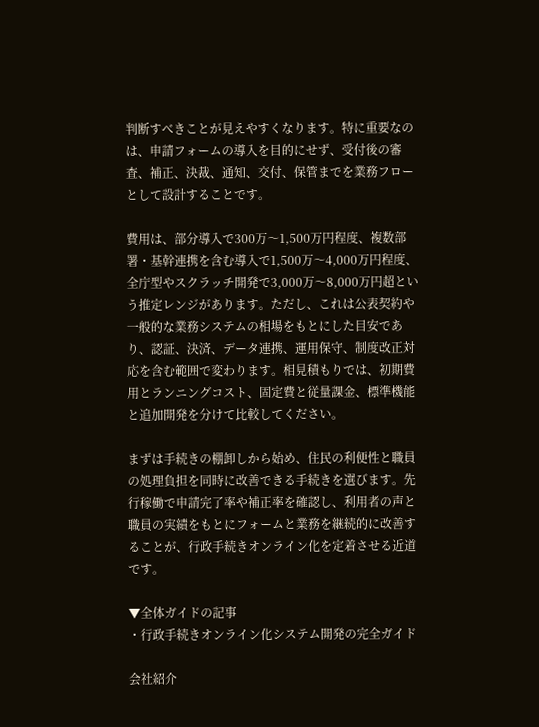判断すべきことが見えやすくなります。特に重要なのは、申請フォームの導入を目的にせず、受付後の審査、補正、決裁、通知、交付、保管までを業務フローとして設計することです。

費用は、部分導入で300万〜1,500万円程度、複数部署・基幹連携を含む導入で1,500万〜4,000万円程度、全庁型やスクラッチ開発で3,000万〜8,000万円超という推定レンジがあります。ただし、これは公表契約や一般的な業務システムの相場をもとにした目安であり、認証、決済、データ連携、運用保守、制度改正対応を含む範囲で変わります。相見積もりでは、初期費用とランニングコスト、固定費と従量課金、標準機能と追加開発を分けて比較してください。

まずは手続きの棚卸しから始め、住民の利便性と職員の処理負担を同時に改善できる手続きを選びます。先行稼働で申請完了率や補正率を確認し、利用者の声と職員の実績をもとにフォームと業務を継続的に改善することが、行政手続きオンライン化を定着させる近道です。

▼全体ガイドの記事
・行政手続きオンライン化システム開発の完全ガイド

会社紹介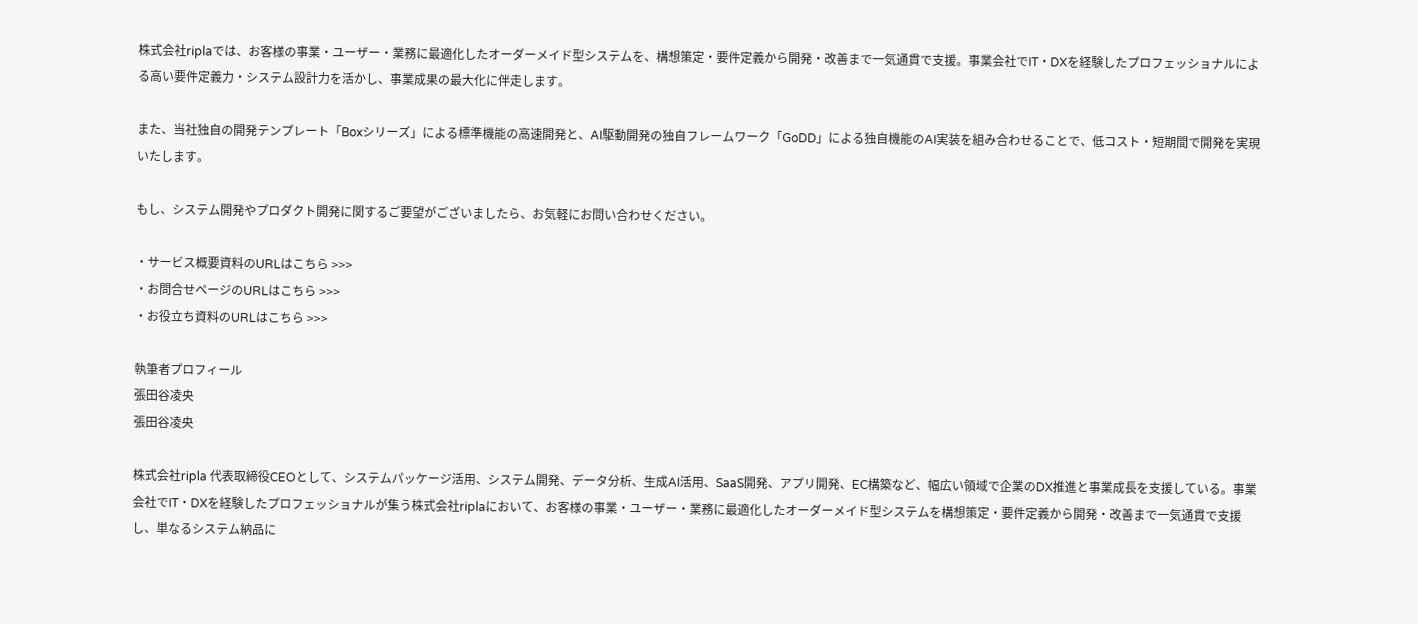株式会社riplaでは、お客様の事業・ユーザー・業務に最適化したオーダーメイド型システムを、構想策定・要件定義から開発・改善まで一気通貫で支援。事業会社でIT・DXを経験したプロフェッショナルによる高い要件定義力・システム設計力を活かし、事業成果の最大化に伴走します。

また、当社独自の開発テンプレート「Boxシリーズ」による標準機能の高速開発と、AI駆動開発の独自フレームワーク「GoDD」による独自機能のAI実装を組み合わせることで、低コスト・短期間で開発を実現いたします。

もし、システム開発やプロダクト開発に関するご要望がございましたら、お気軽にお問い合わせください。

・サービス概要資料のURLはこちら >>>
・お問合せページのURLはこちら >>>
・お役立ち資料のURLはこちら >>>

執筆者プロフィール
張田谷凌央
張田谷凌央

株式会社ripla 代表取締役CEOとして、システムパッケージ活用、システム開発、データ分析、生成AI活用、SaaS開発、アプリ開発、EC構築など、幅広い領域で企業のDX推進と事業成長を支援している。事業会社でIT・DXを経験したプロフェッショナルが集う株式会社riplaにおいて、お客様の事業・ユーザー・業務に最適化したオーダーメイド型システムを構想策定・要件定義から開発・改善まで一気通貫で支援し、単なるシステム納品に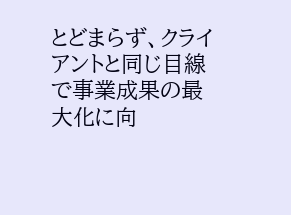とどまらず、クライアントと同じ目線で事業成果の最大化に向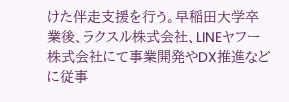けた伴走支援を行う。早稲田大学卒業後、ラクスル株式会社、LINEヤフー株式会社にて事業開発やDX推進などに従事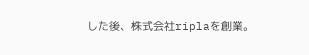した後、株式会社riplaを創業。